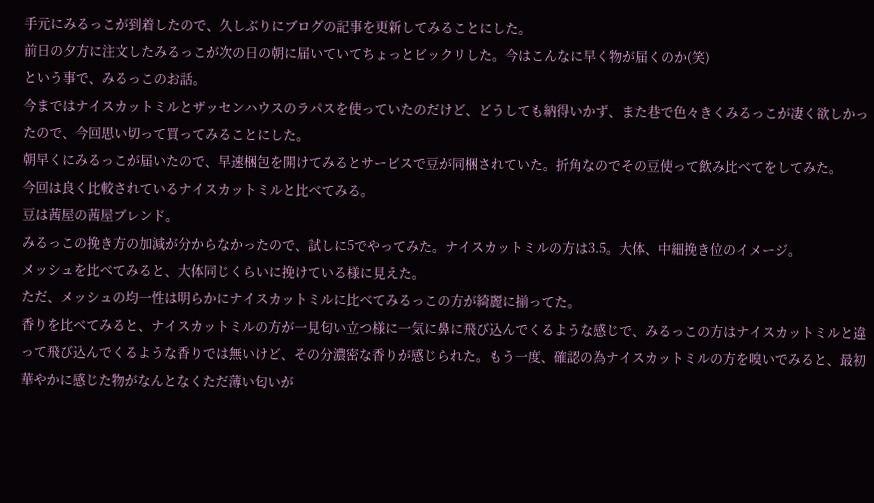手元にみるっこが到着したので、久しぶりにブログの記事を更新してみることにした。
前日の夕方に注文したみるっこが次の日の朝に届いていてちょっとビックリした。今はこんなに早く物が届くのか(笑)
という事で、みるっこのお話。
今まではナイスカットミルとザッセンハウスのラパスを使っていたのだけど、どうしても納得いかず、また巷で色々きくみるっこが凄く欲しかったので、今回思い切って買ってみることにした。
朝早くにみるっこが届いたので、早速梱包を開けてみるとサービスで豆が同梱されていた。折角なのでその豆使って飲み比べてをしてみた。
今回は良く比較されているナイスカットミルと比べてみる。
豆は茜屋の茜屋ブレンド。
みるっこの挽き方の加減が分からなかったので、試しに5でやってみた。ナイスカットミルの方は3.5。大体、中細挽き位のイメージ。
メッシュを比べてみると、大体同じくらいに挽けている様に見えた。
ただ、メッシュの均一性は明らかにナイスカットミルに比べてみるっこの方が綺麗に揃ってた。
香りを比べてみると、ナイスカットミルの方が一見匂い立つ様に一気に鼻に飛び込んでくるような感じで、みるっこの方はナイスカットミルと違って飛び込んでくるような香りでは無いけど、その分濃密な香りが感じられた。もう一度、確認の為ナイスカットミルの方を嗅いでみると、最初華やかに感じた物がなんとなくただ薄い匂いが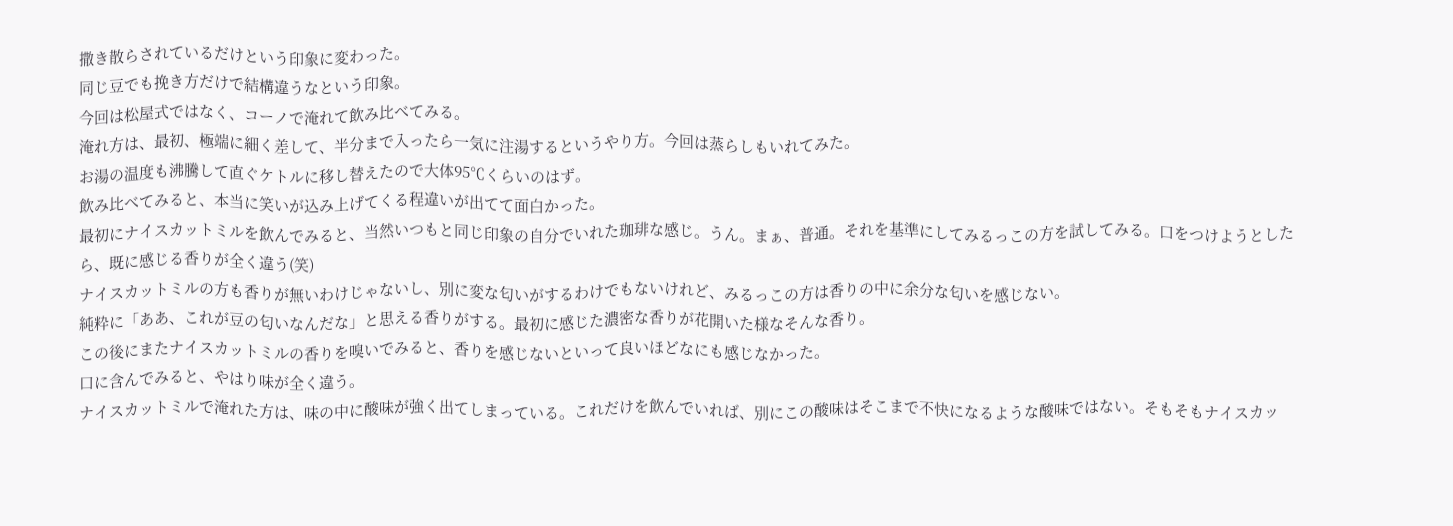撒き散らされているだけという印象に変わった。
同じ豆でも挽き方だけで結構違うなという印象。
今回は松屋式ではなく、コーノで淹れて飲み比べてみる。
淹れ方は、最初、極端に細く差して、半分まで入ったら一気に注湯するというやり方。今回は蒸らしもいれてみた。
お湯の温度も沸騰して直ぐケトルに移し替えたので大体95℃くらいのはず。
飲み比べてみると、本当に笑いが込み上げてくる程違いが出てて面白かった。
最初にナイスカットミルを飲んでみると、当然いつもと同じ印象の自分でいれた珈琲な感じ。うん。まぁ、普通。それを基準にしてみるっこの方を試してみる。口をつけようとしたら、既に感じる香りが全く違う(笑)
ナイスカットミルの方も香りが無いわけじゃないし、別に変な匂いがするわけでもないけれど、みるっこの方は香りの中に余分な匂いを感じない。
純粋に「ああ、これが豆の匂いなんだな」と思える香りがする。最初に感じた濃密な香りが花開いた様なそんな香り。
この後にまたナイスカットミルの香りを嗅いでみると、香りを感じないといって良いほどなにも感じなかった。
口に含んでみると、やはり味が全く違う。
ナイスカットミルで淹れた方は、味の中に酸味が強く出てしまっている。これだけを飲んでいれば、別にこの酸味はそこまで不快になるような酸味ではない。そもそもナイスカッ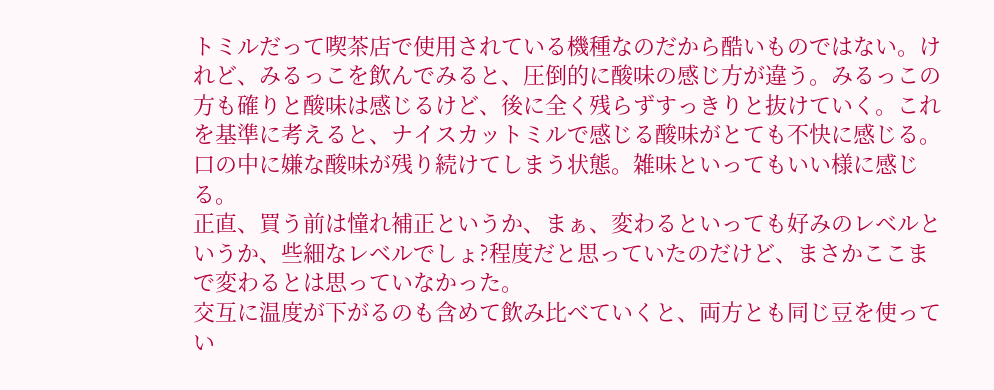トミルだって喫茶店で使用されている機種なのだから酷いものではない。けれど、みるっこを飲んでみると、圧倒的に酸味の感じ方が違う。みるっこの方も確りと酸味は感じるけど、後に全く残らずすっきりと抜けていく。これを基準に考えると、ナイスカットミルで感じる酸味がとても不快に感じる。口の中に嫌な酸味が残り続けてしまう状態。雑味といってもいい様に感じる。
正直、買う前は憧れ補正というか、まぁ、変わるといっても好みのレベルというか、些細なレベルでしょ?程度だと思っていたのだけど、まさかここまで変わるとは思っていなかった。
交互に温度が下がるのも含めて飲み比べていくと、両方とも同じ豆を使ってい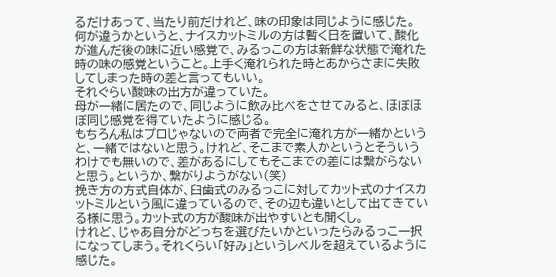るだけあって、当たり前だけれど、味の印象は同じように感じた。
何が違うかというと、ナイスカットミルの方は暫く日を置いて、酸化が進んだ後の味に近い感覚で、みるっこの方は新鮮な状態で淹れた時の味の感覚ということ。上手く淹れられた時とあからさまに失敗してしまった時の差と言ってもいい。
それぐらい酸味の出方が違っていた。
母が一緒に居たので、同じように飲み比べをさせてみると、ほぼほぼ同じ感覚を得ていたように感じる。
もちろん私はプロじゃないので両者で完全に淹れ方が一緒かというと、一緒ではないと思う。けれど、そこまで素人かというとそういうわけでも無いので、差があるにしてもそこまでの差には繋がらないと思う。というか、繋がりようがない(笑)
挽き方の方式自体が、臼歯式のみるっこに対してカット式のナイスカットミルという風に違っているので、その辺も違いとして出てきている様に思う。カット式の方が酸味が出やすいとも聞くし。
けれど、じゃあ自分がどっちを選びたいかといったらみるっこ一択になってしまう。それくらい「好み」というレベルを超えているように感じた。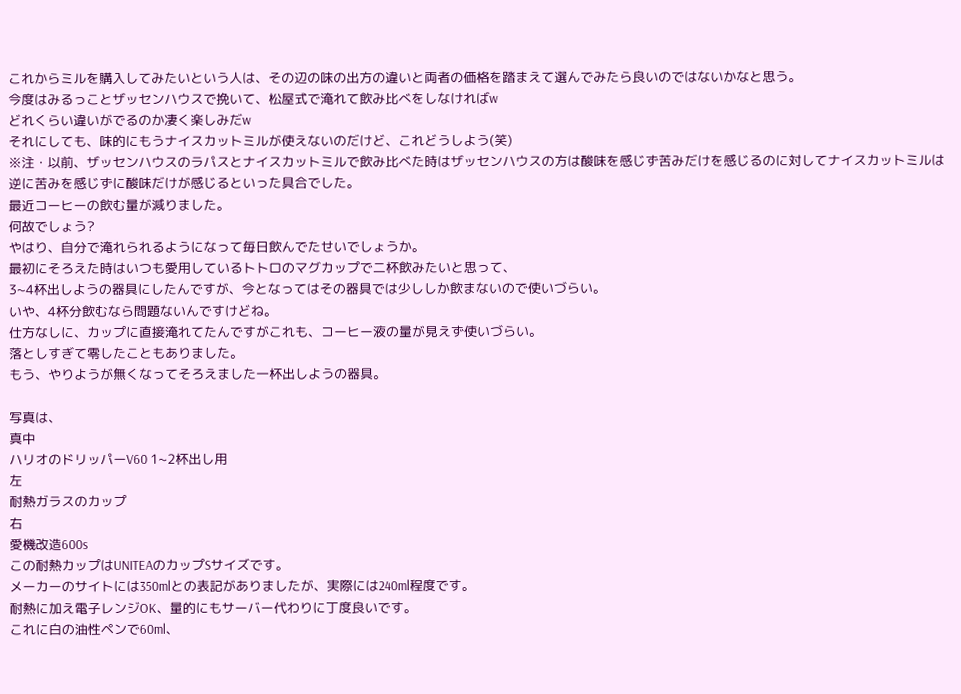これからミルを購入してみたいという人は、その辺の味の出方の違いと両者の価格を踏まえて選んでみたら良いのではないかなと思う。
今度はみるっことザッセンハウスで挽いて、松屋式で淹れて飲み比べをしなければw
どれくらい違いがでるのか凄く楽しみだw
それにしても、味的にもうナイスカットミルが使えないのだけど、これどうしよう(笑)
※注・以前、ザッセンハウスのラパスとナイスカットミルで飲み比べた時はザッセンハウスの方は酸味を感じず苦みだけを感じるのに対してナイスカットミルは逆に苦みを感じずに酸味だけが感じるといった具合でした。
最近コーヒーの飲む量が減りました。
何故でしょう?
やはり、自分で淹れられるようになって毎日飲んでたせいでしょうか。
最初にそろえた時はいつも愛用しているトトロのマグカップで二杯飲みたいと思って、
3~4杯出しようの器具にしたんですが、今となってはその器具では少ししか飲まないので使いづらい。
いや、4杯分飲むなら問題ないんですけどね。
仕方なしに、カップに直接淹れてたんですがこれも、コーヒー液の量が見えず使いづらい。
落としすぎて零したこともありました。
もう、やりようが無くなってそろえました一杯出しようの器具。

写真は、
真中
ハリオのドリッパーV60 1~2杯出し用
左
耐熱ガラスのカップ
右
愛機改造600s
この耐熱カップはUNITEAのカップSサイズです。
メーカーのサイトには350mlとの表記がありましたが、実際には240ml程度です。
耐熱に加え電子レンジOK、量的にもサーバー代わりに丁度良いです。
これに白の油性ペンで60ml、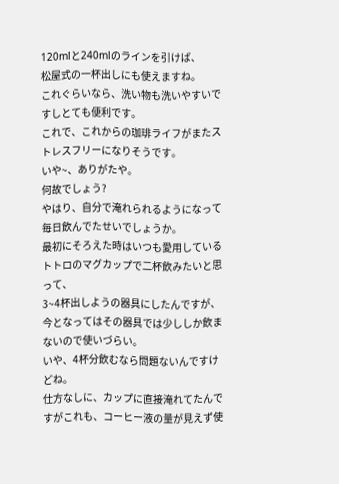120mlと240mlのラインを引けば、
松屋式の一杯出しにも使えますね。
これぐらいなら、洗い物も洗いやすいですしとても便利です。
これで、これからの珈琲ライフがまたストレスフリーになりそうです。
いや~、ありがたや。
何故でしょう?
やはり、自分で淹れられるようになって毎日飲んでたせいでしょうか。
最初にそろえた時はいつも愛用しているトトロのマグカップで二杯飲みたいと思って、
3~4杯出しようの器具にしたんですが、今となってはその器具では少ししか飲まないので使いづらい。
いや、4杯分飲むなら問題ないんですけどね。
仕方なしに、カップに直接淹れてたんですがこれも、コーヒー液の量が見えず使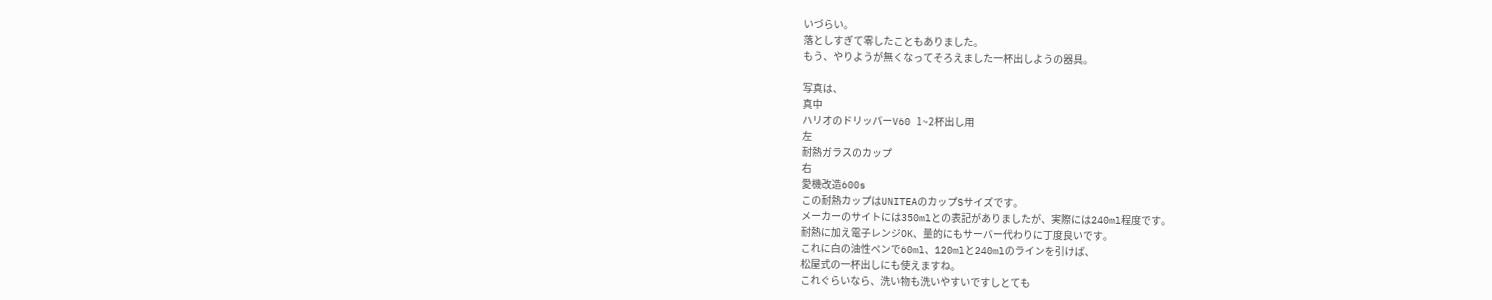いづらい。
落としすぎて零したこともありました。
もう、やりようが無くなってそろえました一杯出しようの器具。

写真は、
真中
ハリオのドリッパーV60 1~2杯出し用
左
耐熱ガラスのカップ
右
愛機改造600s
この耐熱カップはUNITEAのカップSサイズです。
メーカーのサイトには350mlとの表記がありましたが、実際には240ml程度です。
耐熱に加え電子レンジOK、量的にもサーバー代わりに丁度良いです。
これに白の油性ペンで60ml、120mlと240mlのラインを引けば、
松屋式の一杯出しにも使えますね。
これぐらいなら、洗い物も洗いやすいですしとても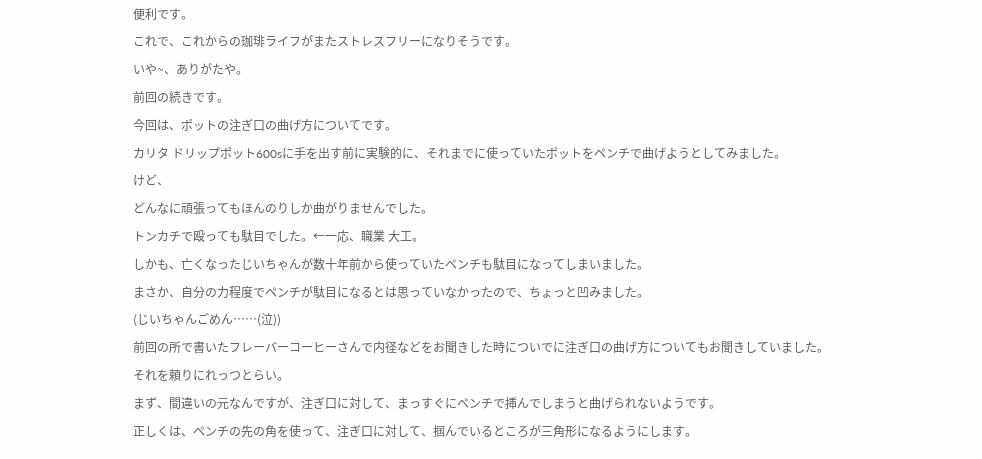便利です。
これで、これからの珈琲ライフがまたストレスフリーになりそうです。
いや~、ありがたや。
前回の続きです。
今回は、ポットの注ぎ口の曲げ方についてです。
カリタ ドリップポット600sに手を出す前に実験的に、それまでに使っていたポットをペンチで曲げようとしてみました。
けど、
どんなに頑張ってもほんのりしか曲がりませんでした。
トンカチで殴っても駄目でした。←一応、職業 大工。
しかも、亡くなったじいちゃんが数十年前から使っていたペンチも駄目になってしまいました。
まさか、自分の力程度でペンチが駄目になるとは思っていなかったので、ちょっと凹みました。
(じいちゃんごめん……(泣))
前回の所で書いたフレーバーコーヒーさんで内径などをお聞きした時についでに注ぎ口の曲げ方についてもお聞きしていました。
それを頼りにれっつとらい。
まず、間違いの元なんですが、注ぎ口に対して、まっすぐにペンチで挿んでしまうと曲げられないようです。
正しくは、ペンチの先の角を使って、注ぎ口に対して、掴んでいるところが三角形になるようにします。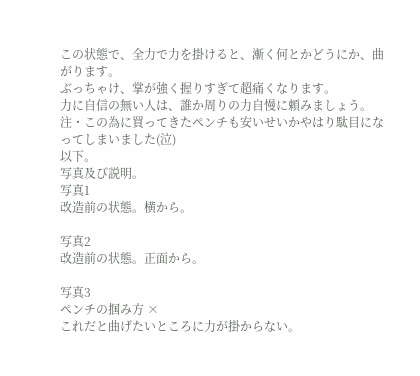この状態で、全力で力を掛けると、漸く何とかどうにか、曲がります。
ぶっちゃけ、掌が強く握りすぎて超痛くなります。
力に自信の無い人は、誰か周りの力自慢に頼みましょう。
注・この為に買ってきたペンチも安いせいかやはり駄目になってしまいました(泣)
以下。
写真及び説明。
写真1
改造前の状態。横から。

写真2
改造前の状態。正面から。

写真3
ペンチの掴み方 ×
これだと曲げたいところに力が掛からない。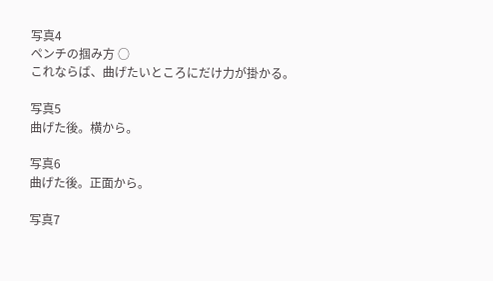写真4
ペンチの掴み方 ○
これならば、曲げたいところにだけ力が掛かる。

写真5
曲げた後。横から。

写真6
曲げた後。正面から。

写真7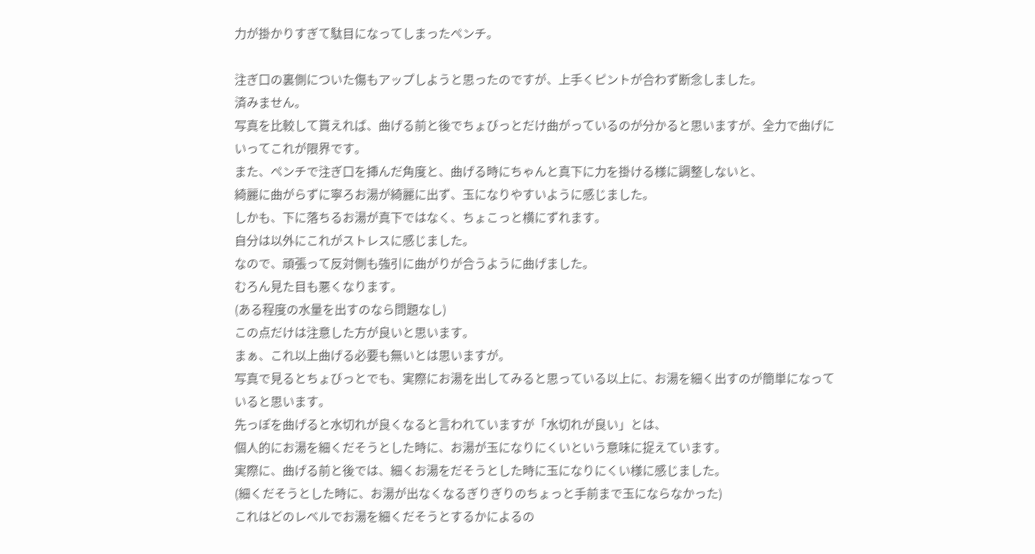力が掛かりすぎて駄目になってしまったペンチ。

注ぎ口の裏側についた傷もアップしようと思ったのですが、上手くピントが合わず断念しました。
済みません。
写真を比較して貰えれば、曲げる前と後でちょびっとだけ曲がっているのが分かると思いますが、全力で曲げにいってこれが限界です。
また、ペンチで注ぎ口を挿んだ角度と、曲げる時にちゃんと真下に力を掛ける様に調整しないと、
綺麗に曲がらずに寧ろお湯が綺麗に出ず、玉になりやすいように感じました。
しかも、下に落ちるお湯が真下ではなく、ちょこっと横にずれます。
自分は以外にこれがストレスに感じました。
なので、頑張って反対側も強引に曲がりが合うように曲げました。
むろん見た目も悪くなります。
(ある程度の水量を出すのなら問題なし)
この点だけは注意した方が良いと思います。
まぁ、これ以上曲げる必要も無いとは思いますが。
写真で見るとちょびっとでも、実際にお湯を出してみると思っている以上に、お湯を細く出すのが簡単になっていると思います。
先っぽを曲げると水切れが良くなると言われていますが「水切れが良い」とは、
個人的にお湯を細くだそうとした時に、お湯が玉になりにくいという意味に捉えています。
実際に、曲げる前と後では、細くお湯をだそうとした時に玉になりにくい様に感じました。
(細くだそうとした時に、お湯が出なくなるぎりぎりのちょっと手前まで玉にならなかった)
これはどのレベルでお湯を細くだそうとするかによるの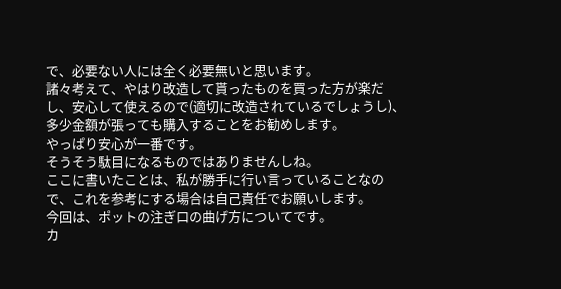で、必要ない人には全く必要無いと思います。
諸々考えて、やはり改造して貰ったものを買った方が楽だし、安心して使えるので(適切に改造されているでしょうし)、多少金額が張っても購入することをお勧めします。
やっぱり安心が一番です。
そうそう駄目になるものではありませんしね。
ここに書いたことは、私が勝手に行い言っていることなので、これを参考にする場合は自己責任でお願いします。
今回は、ポットの注ぎ口の曲げ方についてです。
カ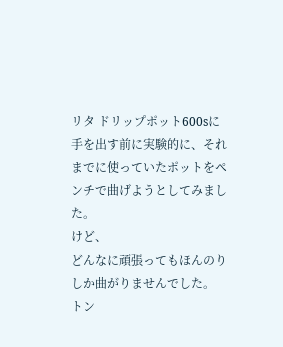リタ ドリップポット600sに手を出す前に実験的に、それまでに使っていたポットをペンチで曲げようとしてみました。
けど、
どんなに頑張ってもほんのりしか曲がりませんでした。
トン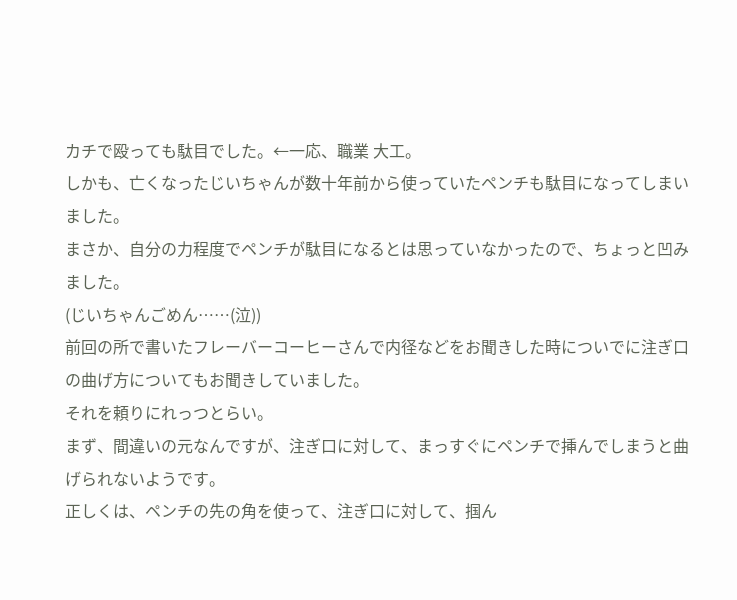カチで殴っても駄目でした。←一応、職業 大工。
しかも、亡くなったじいちゃんが数十年前から使っていたペンチも駄目になってしまいました。
まさか、自分の力程度でペンチが駄目になるとは思っていなかったので、ちょっと凹みました。
(じいちゃんごめん……(泣))
前回の所で書いたフレーバーコーヒーさんで内径などをお聞きした時についでに注ぎ口の曲げ方についてもお聞きしていました。
それを頼りにれっつとらい。
まず、間違いの元なんですが、注ぎ口に対して、まっすぐにペンチで挿んでしまうと曲げられないようです。
正しくは、ペンチの先の角を使って、注ぎ口に対して、掴ん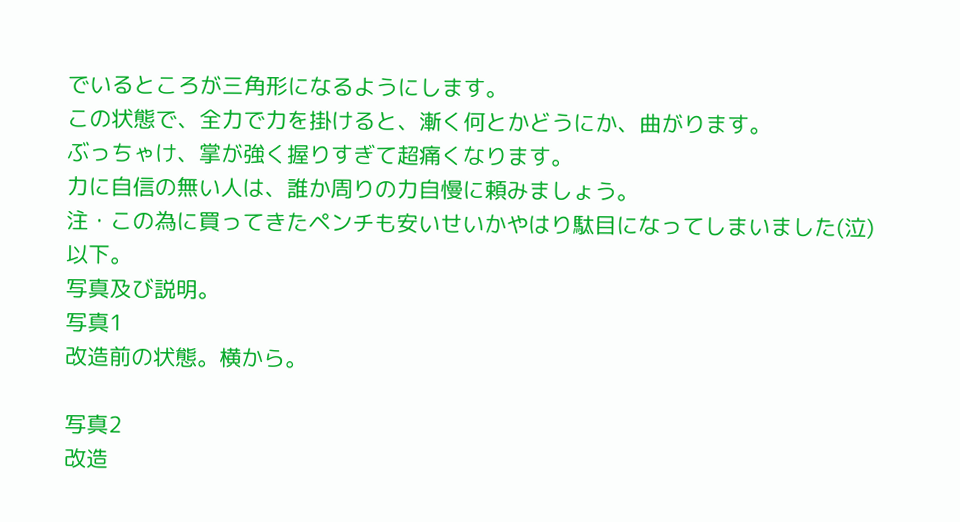でいるところが三角形になるようにします。
この状態で、全力で力を掛けると、漸く何とかどうにか、曲がります。
ぶっちゃけ、掌が強く握りすぎて超痛くなります。
力に自信の無い人は、誰か周りの力自慢に頼みましょう。
注・この為に買ってきたペンチも安いせいかやはり駄目になってしまいました(泣)
以下。
写真及び説明。
写真1
改造前の状態。横から。

写真2
改造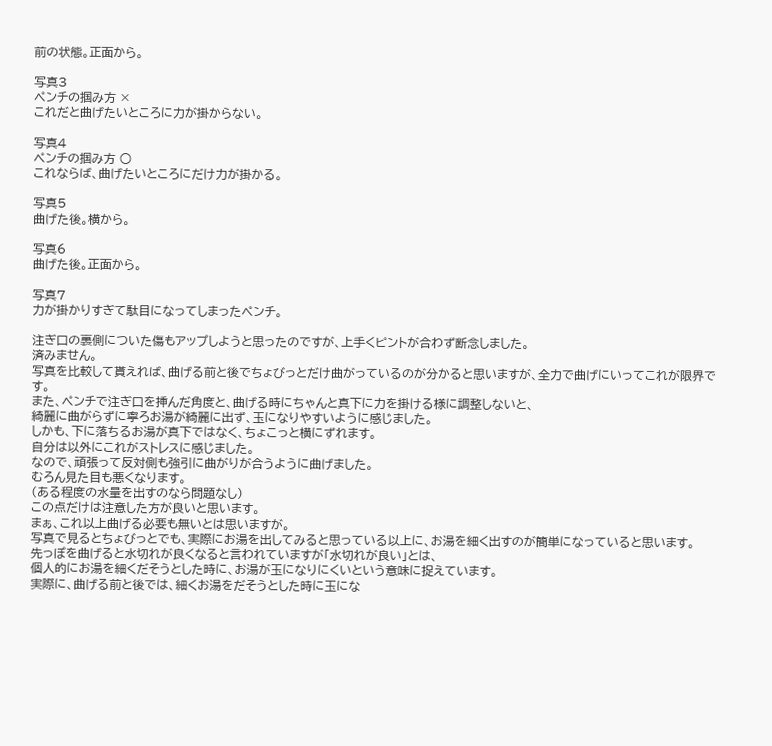前の状態。正面から。

写真3
ペンチの掴み方 ×
これだと曲げたいところに力が掛からない。

写真4
ペンチの掴み方 ○
これならば、曲げたいところにだけ力が掛かる。

写真5
曲げた後。横から。

写真6
曲げた後。正面から。

写真7
力が掛かりすぎて駄目になってしまったペンチ。

注ぎ口の裏側についた傷もアップしようと思ったのですが、上手くピントが合わず断念しました。
済みません。
写真を比較して貰えれば、曲げる前と後でちょびっとだけ曲がっているのが分かると思いますが、全力で曲げにいってこれが限界です。
また、ペンチで注ぎ口を挿んだ角度と、曲げる時にちゃんと真下に力を掛ける様に調整しないと、
綺麗に曲がらずに寧ろお湯が綺麗に出ず、玉になりやすいように感じました。
しかも、下に落ちるお湯が真下ではなく、ちょこっと横にずれます。
自分は以外にこれがストレスに感じました。
なので、頑張って反対側も強引に曲がりが合うように曲げました。
むろん見た目も悪くなります。
(ある程度の水量を出すのなら問題なし)
この点だけは注意した方が良いと思います。
まぁ、これ以上曲げる必要も無いとは思いますが。
写真で見るとちょびっとでも、実際にお湯を出してみると思っている以上に、お湯を細く出すのが簡単になっていると思います。
先っぽを曲げると水切れが良くなると言われていますが「水切れが良い」とは、
個人的にお湯を細くだそうとした時に、お湯が玉になりにくいという意味に捉えています。
実際に、曲げる前と後では、細くお湯をだそうとした時に玉にな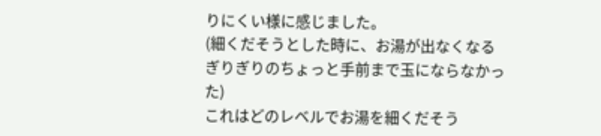りにくい様に感じました。
(細くだそうとした時に、お湯が出なくなるぎりぎりのちょっと手前まで玉にならなかった)
これはどのレベルでお湯を細くだそう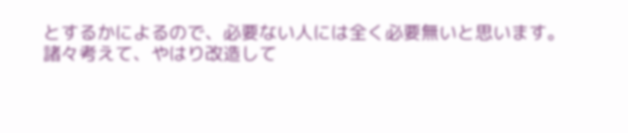とするかによるので、必要ない人には全く必要無いと思います。
諸々考えて、やはり改造して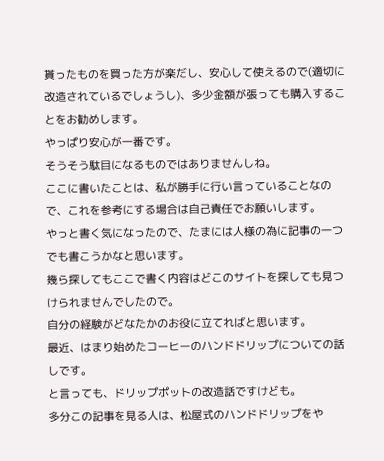貰ったものを買った方が楽だし、安心して使えるので(適切に改造されているでしょうし)、多少金額が張っても購入することをお勧めします。
やっぱり安心が一番です。
そうそう駄目になるものではありませんしね。
ここに書いたことは、私が勝手に行い言っていることなので、これを参考にする場合は自己責任でお願いします。
やっと書く気になったので、たまには人様の為に記事の一つでも書こうかなと思います。
幾ら探してもここで書く内容はどこのサイトを探しても見つけられませんでしたので。
自分の経験がどなたかのお役に立てればと思います。
最近、はまり始めたコーヒーのハンドドリップについての話しです。
と言っても、ドリップポットの改造話ですけども。
多分この記事を見る人は、松屋式のハンドドリップをや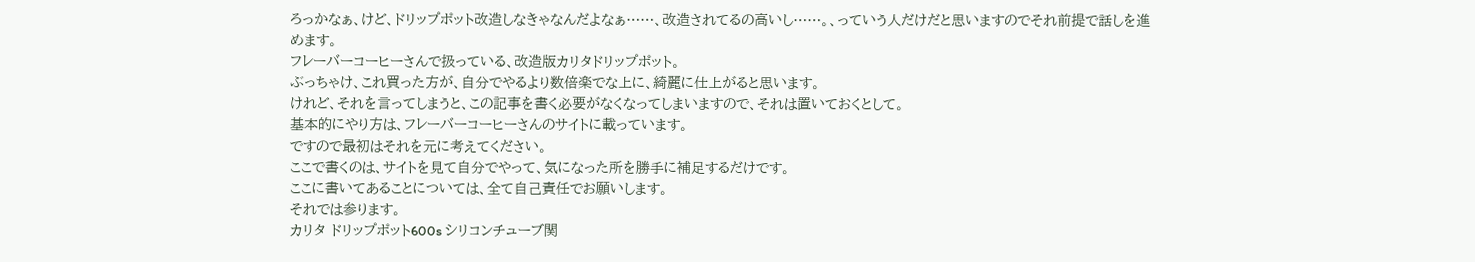ろっかなぁ、けど、ドリップポット改造しなきゃなんだよなぁ……、改造されてるの高いし……。、っていう人だけだと思いますのでそれ前提で話しを進めます。
フレーバーコーヒーさんで扱っている、改造版カリタドリップポット。
ぶっちゃけ、これ買った方が、自分でやるより数倍楽でな上に、綺麗に仕上がると思います。
けれど、それを言ってしまうと、この記事を書く必要がなくなってしまいますので、それは置いておくとして。
基本的にやり方は、フレーバーコーヒーさんのサイトに載っています。
ですので最初はそれを元に考えてください。
ここで書くのは、サイトを見て自分でやって、気になった所を勝手に補足するだけです。
ここに書いてあることについては、全て自己責任でお願いします。
それでは参ります。
カリタ ドリップポット600s シリコンチューブ関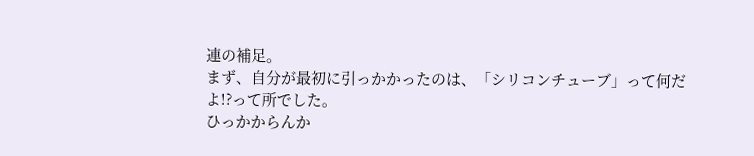連の補足。
まず、自分が最初に引っかかったのは、「シリコンチューブ」って何だよ!?って所でした。
ひっかからんか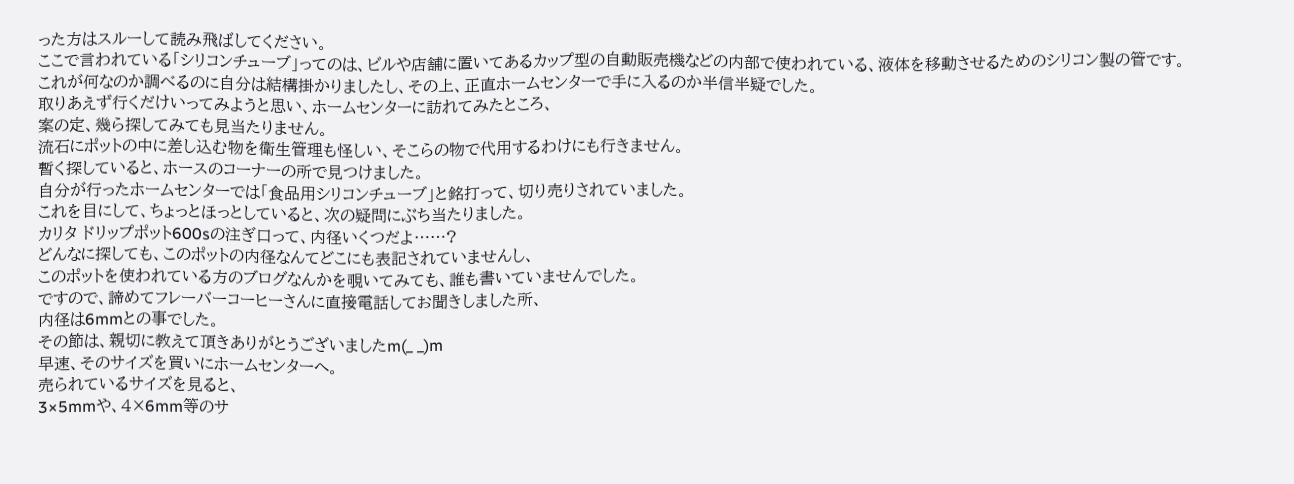った方はスルーして読み飛ばしてください。
ここで言われている「シリコンチューブ」ってのは、ビルや店舗に置いてあるカップ型の自動販売機などの内部で使われている、液体を移動させるためのシリコン製の管です。
これが何なのか調べるのに自分は結構掛かりましたし、その上、正直ホームセンターで手に入るのか半信半疑でした。
取りあえず行くだけいってみようと思い、ホームセンターに訪れてみたところ、
案の定、幾ら探してみても見当たりません。
流石にポットの中に差し込む物を衛生管理も怪しい、そこらの物で代用するわけにも行きません。
暫く探していると、ホースのコーナーの所で見つけました。
自分が行ったホームセンターでは「食品用シリコンチューブ」と銘打って、切り売りされていました。
これを目にして、ちょっとほっとしていると、次の疑問にぶち当たりました。
カリタ ドリップポット600sの注ぎ口って、内径いくつだよ……?
どんなに探しても、このポットの内径なんてどこにも表記されていませんし、
このポットを使われている方のブログなんかを覗いてみても、誰も書いていませんでした。
ですので、諦めてフレーバーコーヒーさんに直接電話してお聞きしました所、
内径は6mmとの事でした。
その節は、親切に教えて頂きありがとうございましたm(_ _)m
早速、そのサイズを買いにホームセンターへ。
売られているサイズを見ると、
3×5mmや、4×6mm等のサ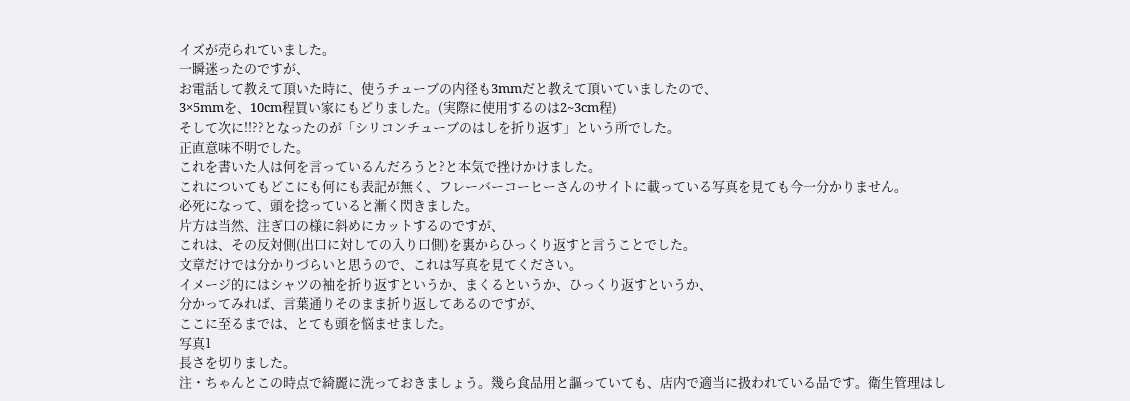イズが売られていました。
一瞬迷ったのですが、
お電話して教えて頂いた時に、使うチューブの内径も3mmだと教えて頂いていましたので、
3×5mmを、10cm程買い家にもどりました。(実際に使用するのは2~3cm程)
そして次に!!??となったのが「シリコンチューブのはしを折り返す」という所でした。
正直意味不明でした。
これを書いた人は何を言っているんだろうと?と本気で挫けかけました。
これについてもどこにも何にも表記が無く、フレーバーコーヒーさんのサイトに載っている写真を見ても今一分かりません。
必死になって、頭を捻っていると漸く閃きました。
片方は当然、注ぎ口の様に斜めにカットするのですが、
これは、その反対側(出口に対しての入り口側)を裏からひっくり返すと言うことでした。
文章だけでは分かりづらいと思うので、これは写真を見てください。
イメージ的にはシャツの袖を折り返すというか、まくるというか、ひっくり返すというか、
分かってみれば、言葉通りそのまま折り返してあるのですが、
ここに至るまでは、とても頭を悩ませました。
写真1
長さを切りました。
注・ちゃんとこの時点で綺麗に洗っておきましょう。幾ら食品用と謳っていても、店内で適当に扱われている品です。衛生管理はし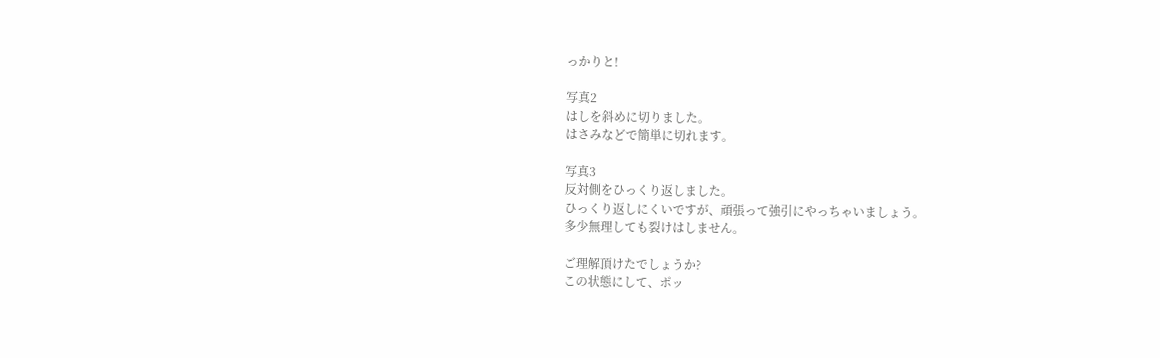っかりと!

写真2
はしを斜めに切りました。
はさみなどで簡単に切れます。

写真3
反対側をひっくり返しました。
ひっくり返しにくいですが、頑張って強引にやっちゃいましょう。
多少無理しても裂けはしません。

ご理解頂けたでしょうか?
この状態にして、ポッ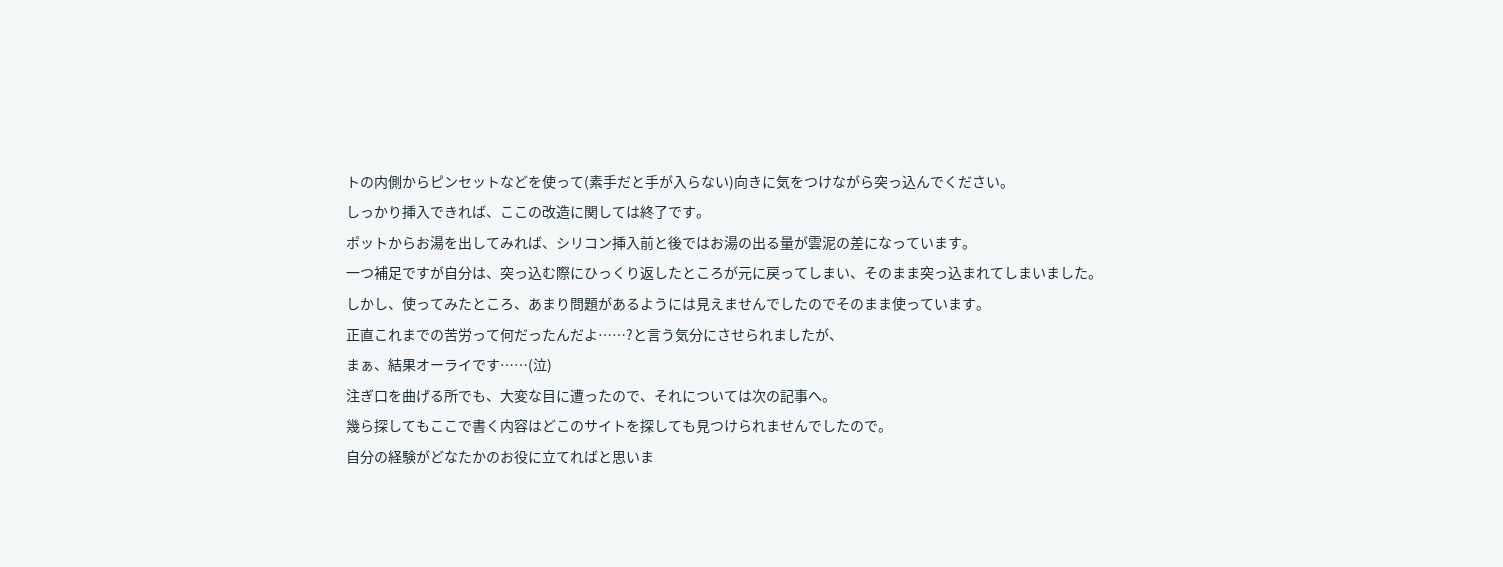トの内側からピンセットなどを使って(素手だと手が入らない)向きに気をつけながら突っ込んでください。
しっかり挿入できれば、ここの改造に関しては終了です。
ポットからお湯を出してみれば、シリコン挿入前と後ではお湯の出る量が雲泥の差になっています。
一つ補足ですが自分は、突っ込む際にひっくり返したところが元に戻ってしまい、そのまま突っ込まれてしまいました。
しかし、使ってみたところ、あまり問題があるようには見えませんでしたのでそのまま使っています。
正直これまでの苦労って何だったんだよ……?と言う気分にさせられましたが、
まぁ、結果オーライです……(泣)
注ぎ口を曲げる所でも、大変な目に遭ったので、それについては次の記事へ。
幾ら探してもここで書く内容はどこのサイトを探しても見つけられませんでしたので。
自分の経験がどなたかのお役に立てればと思いま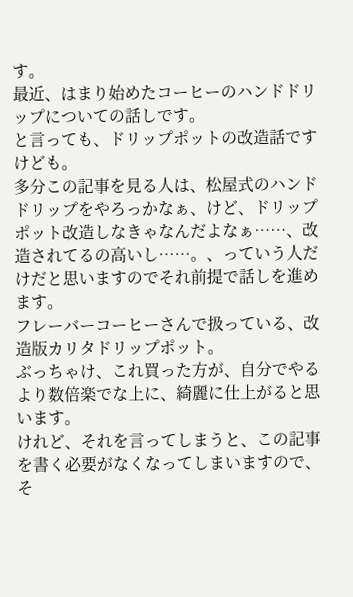す。
最近、はまり始めたコーヒーのハンドドリップについての話しです。
と言っても、ドリップポットの改造話ですけども。
多分この記事を見る人は、松屋式のハンドドリップをやろっかなぁ、けど、ドリップポット改造しなきゃなんだよなぁ……、改造されてるの高いし……。、っていう人だけだと思いますのでそれ前提で話しを進めます。
フレーバーコーヒーさんで扱っている、改造版カリタドリップポット。
ぶっちゃけ、これ買った方が、自分でやるより数倍楽でな上に、綺麗に仕上がると思います。
けれど、それを言ってしまうと、この記事を書く必要がなくなってしまいますので、そ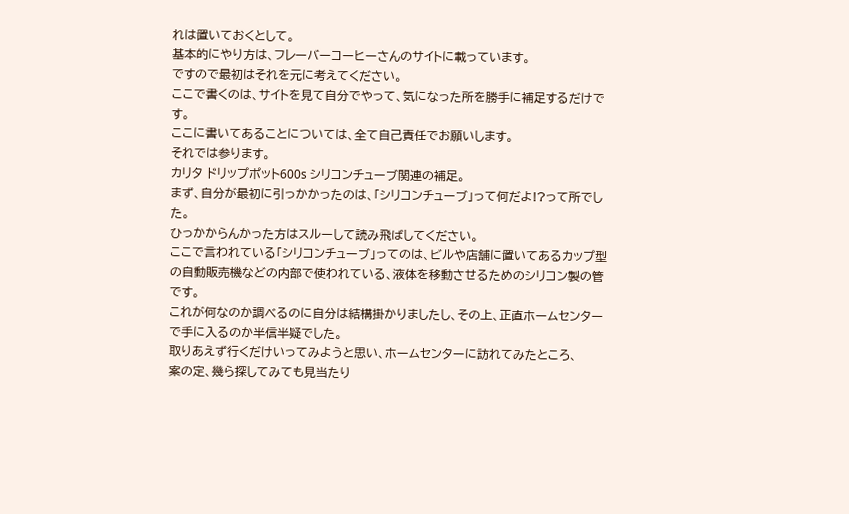れは置いておくとして。
基本的にやり方は、フレーバーコーヒーさんのサイトに載っています。
ですので最初はそれを元に考えてください。
ここで書くのは、サイトを見て自分でやって、気になった所を勝手に補足するだけです。
ここに書いてあることについては、全て自己責任でお願いします。
それでは参ります。
カリタ ドリップポット600s シリコンチューブ関連の補足。
まず、自分が最初に引っかかったのは、「シリコンチューブ」って何だよ!?って所でした。
ひっかからんかった方はスルーして読み飛ばしてください。
ここで言われている「シリコンチューブ」ってのは、ビルや店舗に置いてあるカップ型の自動販売機などの内部で使われている、液体を移動させるためのシリコン製の管です。
これが何なのか調べるのに自分は結構掛かりましたし、その上、正直ホームセンターで手に入るのか半信半疑でした。
取りあえず行くだけいってみようと思い、ホームセンターに訪れてみたところ、
案の定、幾ら探してみても見当たり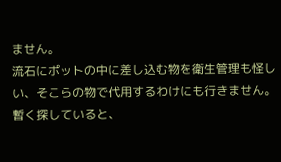ません。
流石にポットの中に差し込む物を衛生管理も怪しい、そこらの物で代用するわけにも行きません。
暫く探していると、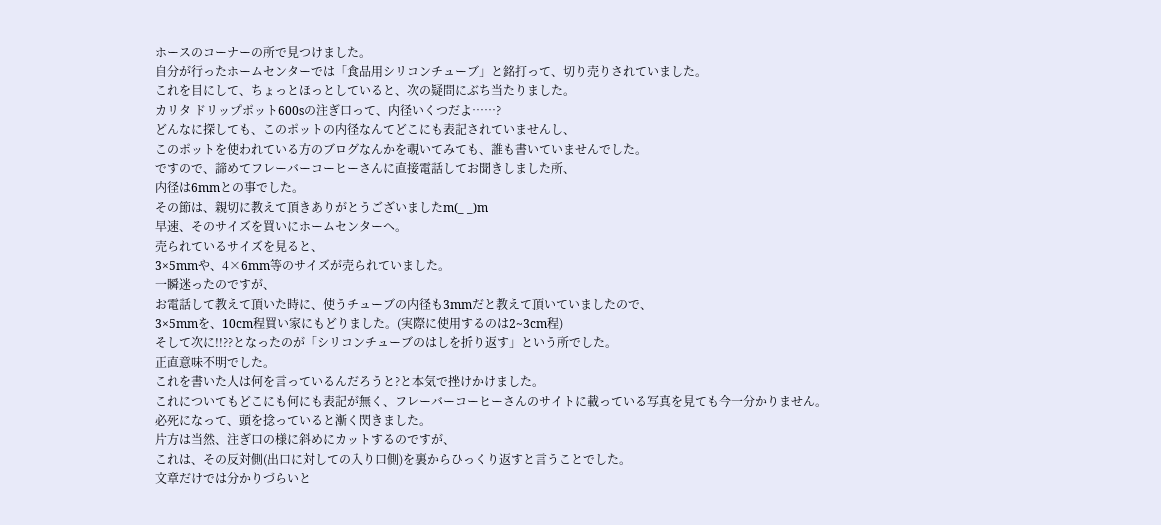ホースのコーナーの所で見つけました。
自分が行ったホームセンターでは「食品用シリコンチューブ」と銘打って、切り売りされていました。
これを目にして、ちょっとほっとしていると、次の疑問にぶち当たりました。
カリタ ドリップポット600sの注ぎ口って、内径いくつだよ……?
どんなに探しても、このポットの内径なんてどこにも表記されていませんし、
このポットを使われている方のブログなんかを覗いてみても、誰も書いていませんでした。
ですので、諦めてフレーバーコーヒーさんに直接電話してお聞きしました所、
内径は6mmとの事でした。
その節は、親切に教えて頂きありがとうございましたm(_ _)m
早速、そのサイズを買いにホームセンターへ。
売られているサイズを見ると、
3×5mmや、4×6mm等のサイズが売られていました。
一瞬迷ったのですが、
お電話して教えて頂いた時に、使うチューブの内径も3mmだと教えて頂いていましたので、
3×5mmを、10cm程買い家にもどりました。(実際に使用するのは2~3cm程)
そして次に!!??となったのが「シリコンチューブのはしを折り返す」という所でした。
正直意味不明でした。
これを書いた人は何を言っているんだろうと?と本気で挫けかけました。
これについてもどこにも何にも表記が無く、フレーバーコーヒーさんのサイトに載っている写真を見ても今一分かりません。
必死になって、頭を捻っていると漸く閃きました。
片方は当然、注ぎ口の様に斜めにカットするのですが、
これは、その反対側(出口に対しての入り口側)を裏からひっくり返すと言うことでした。
文章だけでは分かりづらいと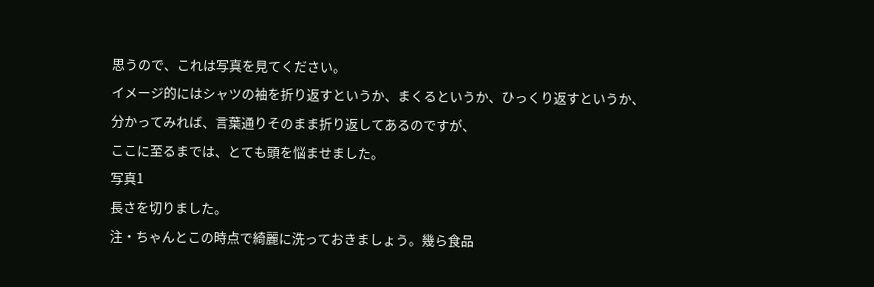思うので、これは写真を見てください。
イメージ的にはシャツの袖を折り返すというか、まくるというか、ひっくり返すというか、
分かってみれば、言葉通りそのまま折り返してあるのですが、
ここに至るまでは、とても頭を悩ませました。
写真1
長さを切りました。
注・ちゃんとこの時点で綺麗に洗っておきましょう。幾ら食品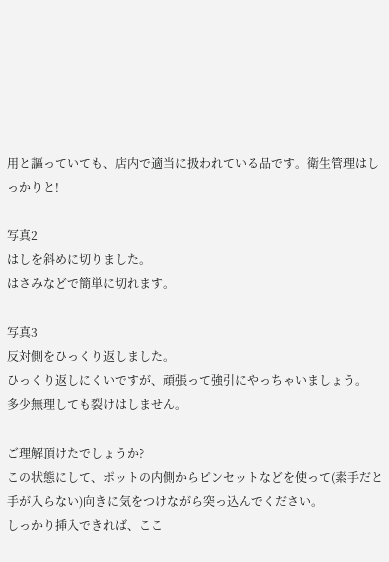用と謳っていても、店内で適当に扱われている品です。衛生管理はしっかりと!

写真2
はしを斜めに切りました。
はさみなどで簡単に切れます。

写真3
反対側をひっくり返しました。
ひっくり返しにくいですが、頑張って強引にやっちゃいましょう。
多少無理しても裂けはしません。

ご理解頂けたでしょうか?
この状態にして、ポットの内側からピンセットなどを使って(素手だと手が入らない)向きに気をつけながら突っ込んでください。
しっかり挿入できれば、ここ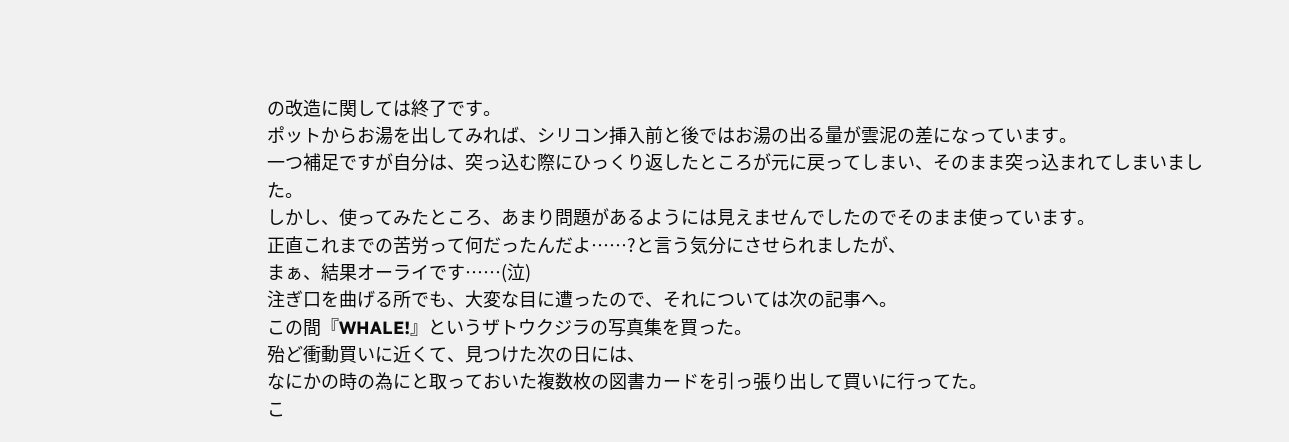の改造に関しては終了です。
ポットからお湯を出してみれば、シリコン挿入前と後ではお湯の出る量が雲泥の差になっています。
一つ補足ですが自分は、突っ込む際にひっくり返したところが元に戻ってしまい、そのまま突っ込まれてしまいました。
しかし、使ってみたところ、あまり問題があるようには見えませんでしたのでそのまま使っています。
正直これまでの苦労って何だったんだよ……?と言う気分にさせられましたが、
まぁ、結果オーライです……(泣)
注ぎ口を曲げる所でも、大変な目に遭ったので、それについては次の記事へ。
この間『WHALE!』というザトウクジラの写真集を買った。
殆ど衝動買いに近くて、見つけた次の日には、
なにかの時の為にと取っておいた複数枚の図書カードを引っ張り出して買いに行ってた。
こ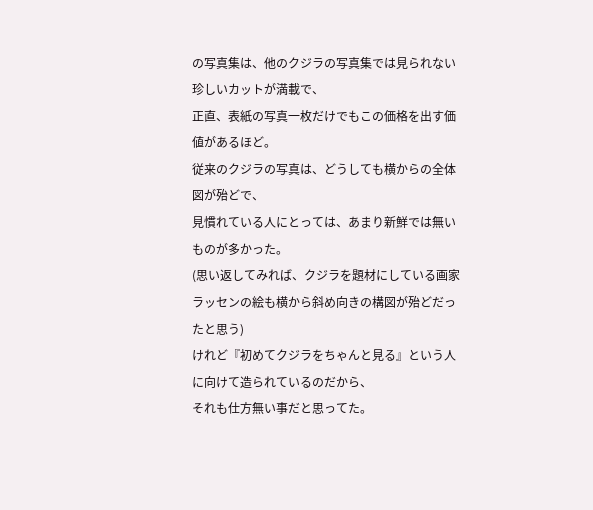の写真集は、他のクジラの写真集では見られない珍しいカットが満載で、
正直、表紙の写真一枚だけでもこの価格を出す価値があるほど。
従来のクジラの写真は、どうしても横からの全体図が殆どで、
見慣れている人にとっては、あまり新鮮では無いものが多かった。
(思い返してみれば、クジラを題材にしている画家ラッセンの絵も横から斜め向きの構図が殆どだったと思う)
けれど『初めてクジラをちゃんと見る』という人に向けて造られているのだから、
それも仕方無い事だと思ってた。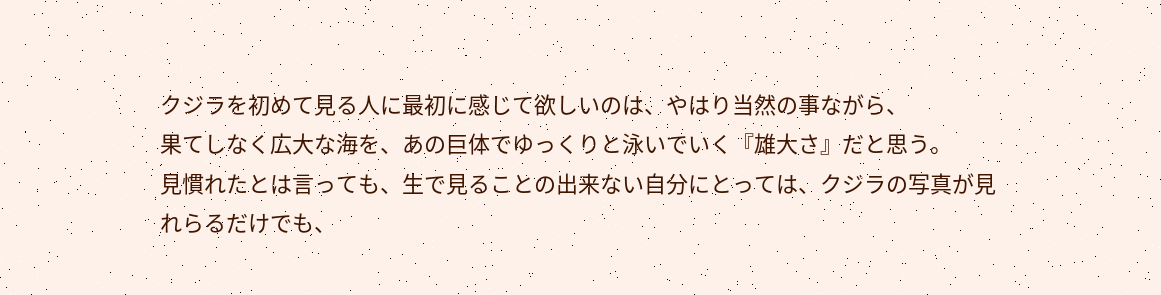クジラを初めて見る人に最初に感じて欲しいのは、やはり当然の事ながら、
果てしなく広大な海を、あの巨体でゆっくりと泳いでいく『雄大さ』だと思う。
見慣れたとは言っても、生で見ることの出来ない自分にとっては、クジラの写真が見れらるだけでも、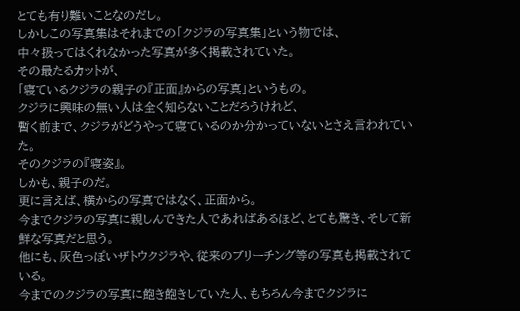とても有り難いことなのだし。
しかしこの写真集はそれまでの「クジラの写真集」という物では、
中々扱ってはくれなかった写真が多く掲載されていた。
その最たるカットが、
「寝ているクジラの親子の『正面』からの写真」というもの。
クジラに興味の無い人は全く知らないことだろうけれど、
暫く前まで、クジラがどうやって寝ているのか分かっていないとさえ言われていた。
そのクジラの『寝姿』。
しかも、親子のだ。
更に言えば、横からの写真ではなく、正面から。
今までクジラの写真に親しんできた人であればあるほど、とても驚き、そして新鮮な写真だと思う。
他にも、灰色っぽいザトウクジラや、従来のブリーチング等の写真も掲載されている。
今までのクジラの写真に飽き飽きしていた人、もちろん今までクジラに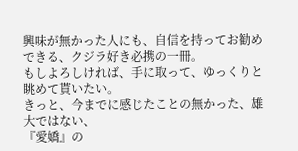興味が無かった人にも、自信を持ってお勧めできる、クジラ好き必携の一冊。
もしよろしければ、手に取って、ゆっくりと眺めて貰いたい。
きっと、今までに感じたことの無かった、雄大ではない、
『愛嬌』の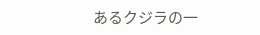あるクジラの一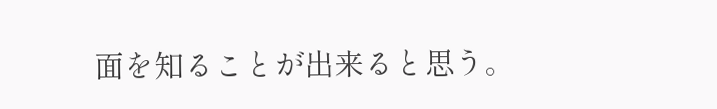面を知ることが出来ると思う。